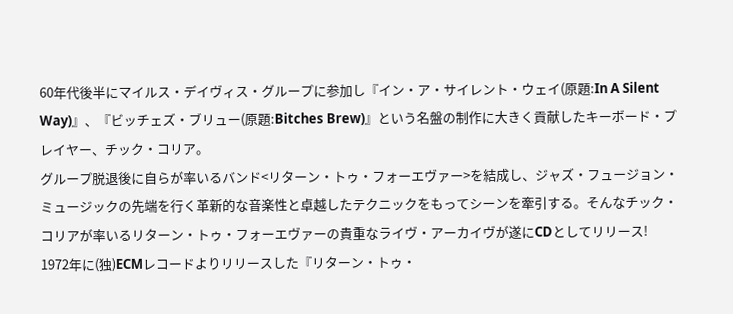60年代後半にマイルス・デイヴィス・グループに参加し『イン・ア・サイレント・ウェイ(原題:In A Silent Way)』、『ビッチェズ・ブリュー(原題:Bitches Brew)』という名盤の制作に大きく貢献したキーボード・プレイヤー、チック・コリア。
グループ脱退後に自らが率いるバンド<リターン・トゥ・フォーエヴァー>を結成し、ジャズ・フュージョン・ミュージックの先端を行く革新的な音楽性と卓越したテクニックをもってシーンを牽引する。そんなチック・コリアが率いるリターン・トゥ・フォーエヴァーの貴重なライヴ・アーカイヴが遂にCDとしてリリース!
1972年に(独)ECMレコードよりリリースした『リターン・トゥ・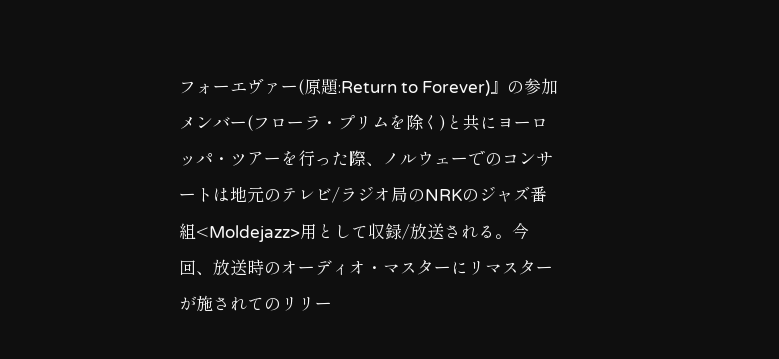フォーエヴァー(原題:Return to Forever)』の参加メンバー(フローラ・プリムを除く)と共にヨーロッパ・ツアーを行った際、ノルウェーでのコンサートは地元のテレビ/ラジオ局のNRKのジャズ番組<Moldejazz>用として収録/放送される。今回、放送時のオーディオ・マスターにリマスターが施されてのリリー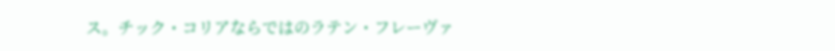ス。チック・コリアならではのラテン・フレーヴァ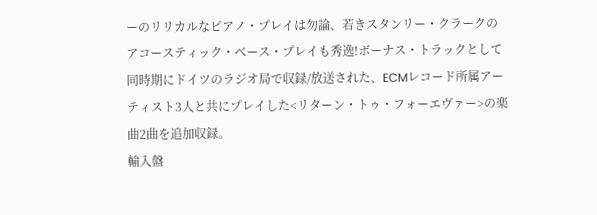ーのリリカルなピアノ・プレイは勿論、若きスタンリー・クラークのアコースティック・ベース・プレイも秀逸!ボーナス・トラックとして同時期にドイツのラジオ局で収録/放送された、ECMレコード所属アーティスト3人と共にプレイした<リターン・トゥ・フォーエヴァー>の楽曲2曲を追加収録。
輸入盤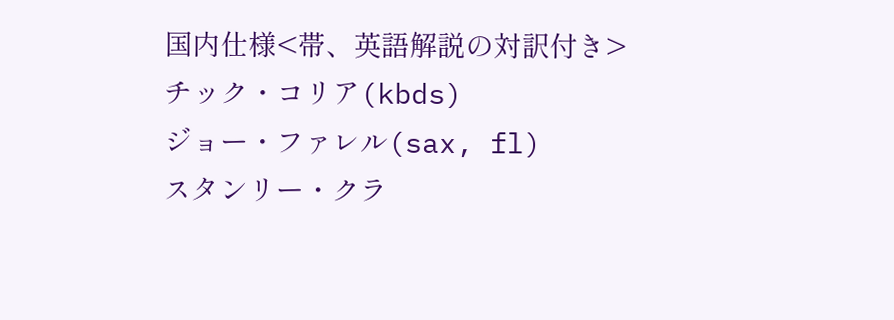国内仕様<帯、英語解説の対訳付き>
チック・コリア(kbds)
ジョー・ファレル(sax, fl)
スタンリー・クラ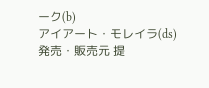ーク(b)
アイアート・モレイラ(ds)
発売・販売元 提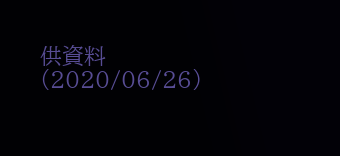供資料(2020/06/26)